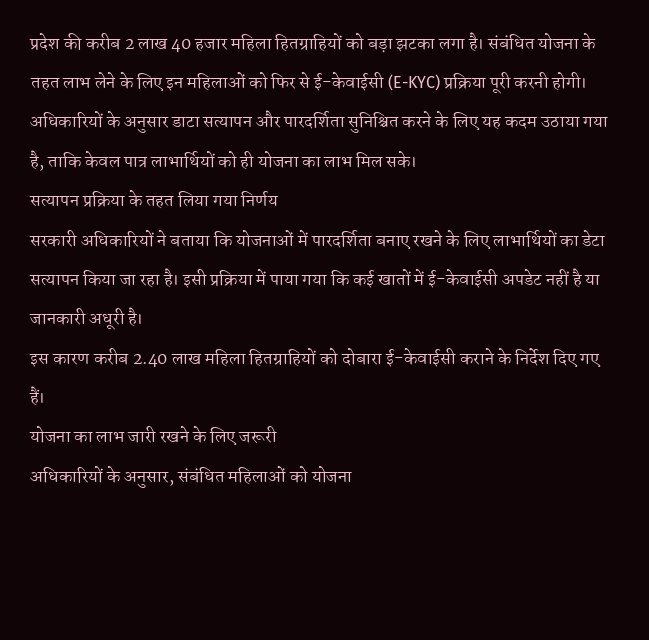प्रदेश की करीब 2 लाख 40 हजार महिला हितग्राहियों को बड़ा झटका लगा है। संबंधित योजना के तहत लाभ लेने के लिए इन महिलाओं को फिर से ई-केवाईसी (E-KYC) प्रक्रिया पूरी करनी होगी। अधिकारियों के अनुसार डाटा सत्यापन और पारदर्शिता सुनिश्चित करने के लिए यह कदम उठाया गया है, ताकि केवल पात्र लाभार्थियों को ही योजना का लाभ मिल सके।
सत्यापन प्रक्रिया के तहत लिया गया निर्णय
सरकारी अधिकारियों ने बताया कि योजनाओं में पारदर्शिता बनाए रखने के लिए लाभार्थियों का डेटा सत्यापन किया जा रहा है। इसी प्रक्रिया में पाया गया कि कई खातों में ई-केवाईसी अपडेट नहीं है या जानकारी अधूरी है।
इस कारण करीब 2.40 लाख महिला हितग्राहियों को दोबारा ई-केवाईसी कराने के निर्देश दिए गए हैं।
योजना का लाभ जारी रखने के लिए जरूरी
अधिकारियों के अनुसार, संबंधित महिलाओं को योजना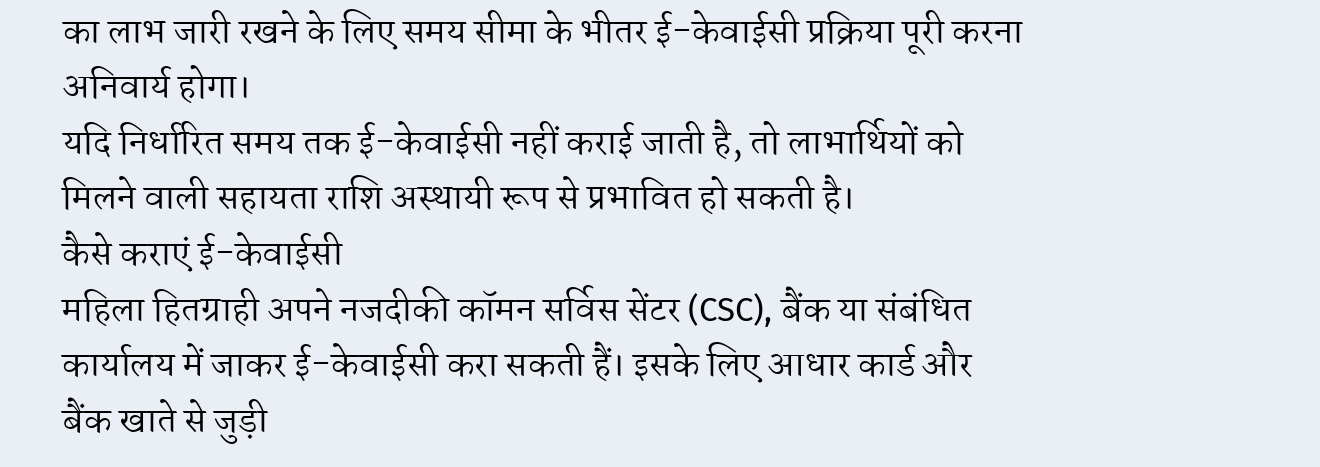का लाभ जारी रखने के लिए समय सीमा के भीतर ई-केवाईसी प्रक्रिया पूरी करना अनिवार्य होगा।
यदि निर्धारित समय तक ई-केवाईसी नहीं कराई जाती है, तो लाभार्थियों को मिलने वाली सहायता राशि अस्थायी रूप से प्रभावित हो सकती है।
कैसे कराएं ई-केवाईसी
महिला हितग्राही अपने नजदीकी कॉमन सर्विस सेंटर (CSC), बैंक या संबंधित कार्यालय में जाकर ई-केवाईसी करा सकती हैं। इसके लिए आधार कार्ड और बैंक खाते से जुड़ी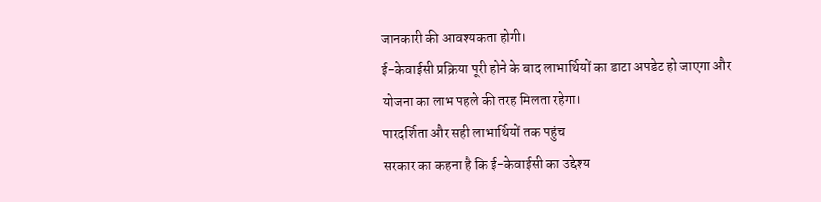जानकारी की आवश्यकता होगी।
ई-केवाईसी प्रक्रिया पूरी होने के बाद लाभार्थियों का डाटा अपडेट हो जाएगा और योजना का लाभ पहले की तरह मिलता रहेगा।
पारदर्शिता और सही लाभार्थियों तक पहुंच
सरकार का कहना है कि ई-केवाईसी का उद्देश्य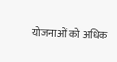योजनाओं को अधिक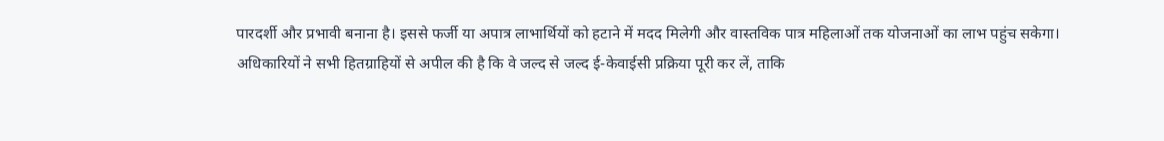पारदर्शी और प्रभावी बनाना है। इससे फर्जी या अपात्र लाभार्थियों को हटाने में मदद मिलेगी और वास्तविक पात्र महिलाओं तक योजनाओं का लाभ पहुंच सकेगा।
अधिकारियों ने सभी हितग्राहियों से अपील की है कि वे जल्द से जल्द ई-केवाईसी प्रक्रिया पूरी कर लें, ताकि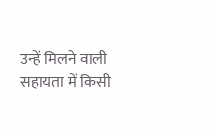उन्हें मिलने वाली सहायता में किसी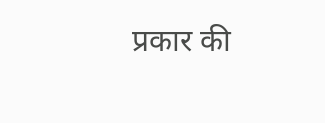प्रकार की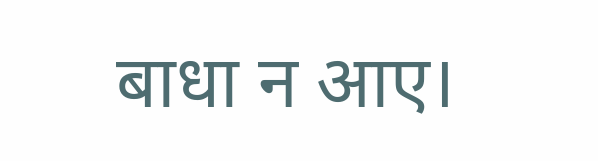बाधा न आए।